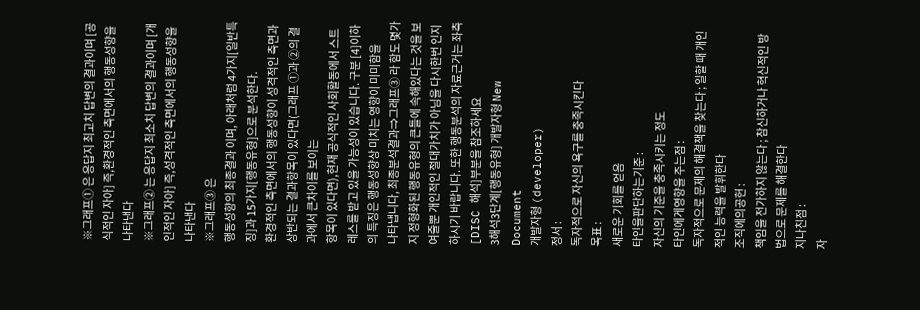※그래프① 은 응답지 최고치 답변의 결과이며 [공식적인 자아] 즉,환경적인 측면에서의 행동성향을
나타낸다
※그래프② 는 응답지 최소치 답변의 결과이며 [개인적인 자아] 즉,성격적인 측면에서의 행동성향을 나타낸다
※그래프③ 은
행동성향의 최종결과 이며, 아래처럼 4가지[일반특징]과 15가지[행동유형]으로 분석한다.
환경적인 측면에서의 행동성향이 성격적인 측면과 상반되는 결과항목이 있다면(그래프 ①과 ②의 결과에서 큰차이를 보이는
항목이 있다면),현재 공식적인 사회활동에서 스트레스를 받고 있을 가능성이 있습니다. 구분 [4]이하의 특징은 행동성향상 미치는 영향이 미미함을
나타냅니다, 최종분석결과⇒그래프③ 라 함도 몇가지 정형화된 행동유형의 큰틀에 속해있다는 것을 보여줄뿐 개인적인 절대가치가 아님을 다시한번 인지
하시기 바랍니다. 또한 행동분석의 자료근거는 좌측[DISC 해석]부분을 참조하세요
3해석3단계[행동유형] 개발자형 New Document
개발자형 (developer)
정서 :
독자적으로 자신의 욕구를 충족시킨다
목표 :
새로운 기회를 얻음
타인을판단하는기준 :
자신의 기준을 충족시키는 정도
타인에게영향을 주는점 :
독자적으로 문제의 해결책을 찾는다 ; 일할 때 개인적인 능력을 발휘한다
조직에의공헌 :
책임을 전가하지 않는다 ; 참신하거나 혁신적인 방법으로 문제를 해결한다
지나친점 :
자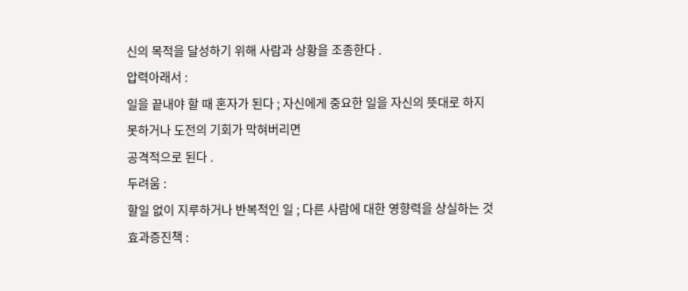신의 목적을 달성하기 위해 사람과 상황을 조종한다 .
압력아래서 :
일을 끝내야 할 때 혼자가 된다 ; 자신에게 중요한 일을 자신의 뜻대로 하지 못하거나 도전의 기회가 막혀버리면
공격적으로 된다 .
두려움 :
할일 없이 지루하거나 반복적인 일 ; 다른 사람에 대한 영향력을 상실하는 것
효과증진책 :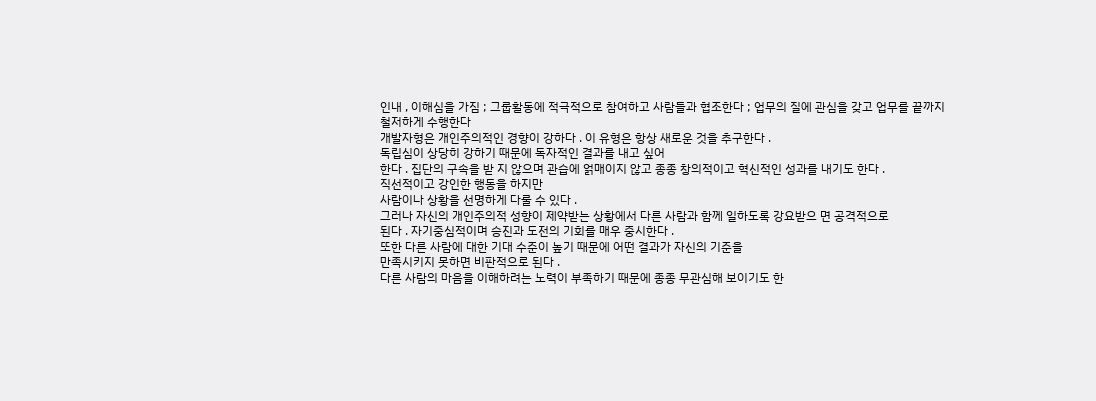인내 , 이해심을 가짐 ; 그룹활동에 적극적으로 참여하고 사람들과 협조한다 ; 업무의 질에 관심을 갖고 업무를 끝까지
철저하게 수행한다
개발자형은 개인주의적인 경향이 강하다 . 이 유형은 항상 새로운 것을 추구한다 .
독립심이 상당히 강하기 때문에 독자적인 결과를 내고 싶어
한다 . 집단의 구속을 받 지 않으며 관습에 얽매이지 않고 종종 창의적이고 혁신적인 성과를 내기도 한다 .
직선적이고 강인한 행동을 하지만
사람이나 상황을 선명하게 다룰 수 있다 .
그러나 자신의 개인주의적 성향이 제약받는 상황에서 다른 사람과 함께 일하도록 강요받으 면 공격적으로
된다 . 자기중심적이며 승진과 도전의 기회를 매우 중시한다 .
또한 다른 사람에 대한 기대 수준이 높기 때문에 어떤 결과가 자신의 기준을
만족시키지 못하면 비판적으로 된다 .
다른 사람의 마음을 이해하려는 노력이 부족하기 때문에 종종 무관심해 보이기도 한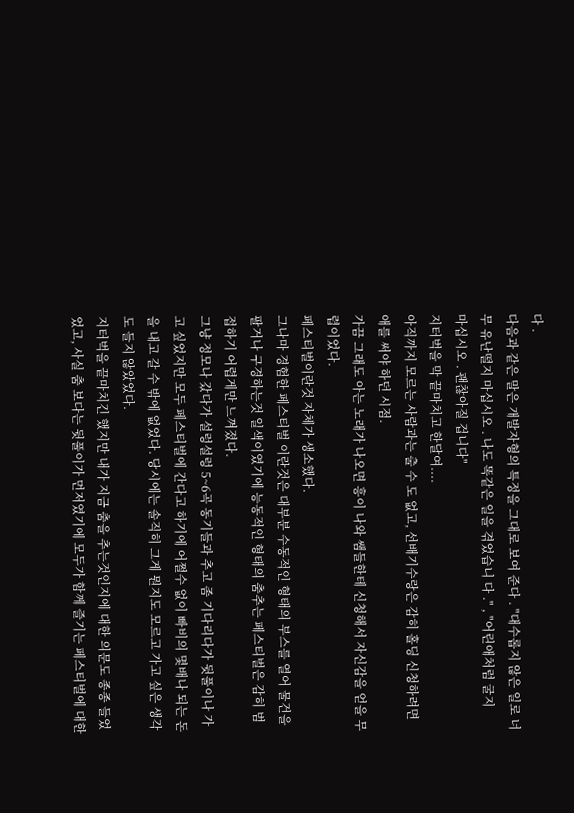다 .
다음과 같은 말은 개발자형의 특정을 그대로 보여 준다 . "대수롭지 않은 일로 너무 유난떨지 마십시오 . 나도 똑같은 일을 겪었습니 다 ." , "어린애처럼 굴지
마십시오 . 괜찮아질 겁니다"
지터벅을 막 끝마치고 한달여....
아직까지 모르는 사람과는 출 수 도 없고, 선배기수랑은 감히 홀딩 신청하려면 애를 써야 하던 시점.
가끔 그래도 아는 노래가 나오면 흥이 나와 쌤들한테 신청해서 자신감을 얻을 무렵이었다.
페스티벌이란것 자체가 생소했다.
그나마 경험한 페스티벌 이란것은 대부분 수동적인 형태의 부스를 열어 물건을 팔거나 구경하는것 일색이였기에 능동적인 형태의 춤추는 페스티벌은 감히 범접하기 어렵게만 느껴졌다.
그냥 정모나 갔다가 설렁설렁 5~6곡 동기들과 추고 좀 기다리다가 뒷풀이나 가고 싶었지만 모두 페스티벌에 간다고 하기에 어쩔수 없이 빠비의 몇배나 되는 돈을 내고 갈 수 밖에 없었다. 당시에는 솔직히 그게 뭔지도 모르고 가고 싶은 생각도 들지 않았었다.
지터벅을 끝마치긴 했지만 내가 지금 춤을 추는것인지에 대한 의문도 종종 들었었고, 사실 춤 보다는 뒷풀이가 먼저였기에 모두가 함께 즐기는 페스티벌에 대한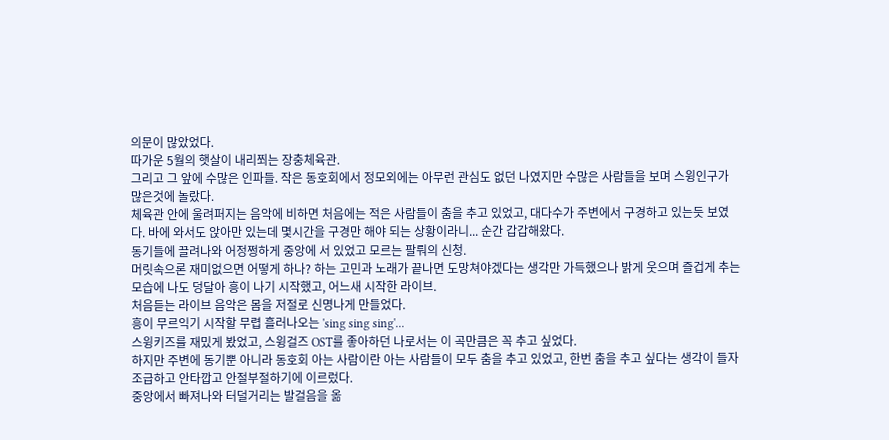의문이 많았었다.
따가운 5월의 햇살이 내리쬐는 장충체육관.
그리고 그 앞에 수많은 인파들. 작은 동호회에서 정모외에는 아무런 관심도 없던 나였지만 수많은 사람들을 보며 스윙인구가 많은것에 놀랐다.
체육관 안에 울려퍼지는 음악에 비하면 처음에는 적은 사람들이 춤을 추고 있었고, 대다수가 주변에서 구경하고 있는듯 보였다. 바에 와서도 앉아만 있는데 몇시간을 구경만 해야 되는 상황이라니... 순간 갑갑해왔다.
동기들에 끌려나와 어정쩡하게 중앙에 서 있었고 모르는 팔뤄의 신청.
머릿속으론 재미없으면 어떻게 하나? 하는 고민과 노래가 끝나면 도망쳐야겠다는 생각만 가득했으나 밝게 웃으며 즐겁게 추는 모습에 나도 덩달아 흥이 나기 시작했고, 어느새 시작한 라이브.
처음듣는 라이브 음악은 몸을 저절로 신명나게 만들었다.
흥이 무르익기 시작할 무렵 흘러나오는 'sing sing sing'...
스윙키즈를 재밌게 봤었고, 스윙걸즈 OST를 좋아하던 나로서는 이 곡만큼은 꼭 추고 싶었다.
하지만 주변에 동기뿐 아니라 동호회 아는 사람이란 아는 사람들이 모두 춤을 추고 있었고, 한번 춤을 추고 싶다는 생각이 들자 조급하고 안타깝고 안절부절하기에 이르렀다.
중앙에서 빠져나와 터덜거리는 발걸음을 옮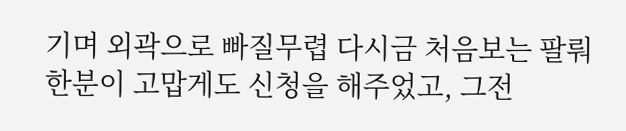기며 외곽으로 빠질무렵 다시금 처음보는 팔뤄 한분이 고맙게도 신청을 해주었고, 그전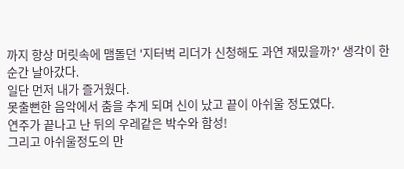까지 항상 머릿속에 맴돌던 '지터벅 리더가 신청해도 과연 재밌을까?' 생각이 한 순간 날아갔다.
일단 먼저 내가 즐거웠다.
못출뻔한 음악에서 춤을 추게 되며 신이 났고 끝이 아쉬울 정도였다.
연주가 끝나고 난 뒤의 우레같은 박수와 함성!
그리고 아쉬울정도의 만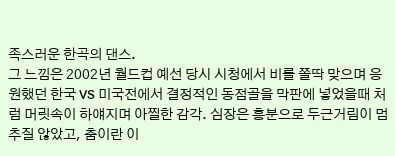족스러운 한곡의 댄스.
그 느낌은 2002년 월드컵 예선 당시 시청에서 비를 쫄딱 맞으며 응원했던 한국 VS 미국전에서 결정적인 동점골을 막판에 넣었을때 처럼 머릿속이 하얘지며 아찔한 감각. 심장은 흥분으로 두근거림이 멈추질 않았고, 춤이란 이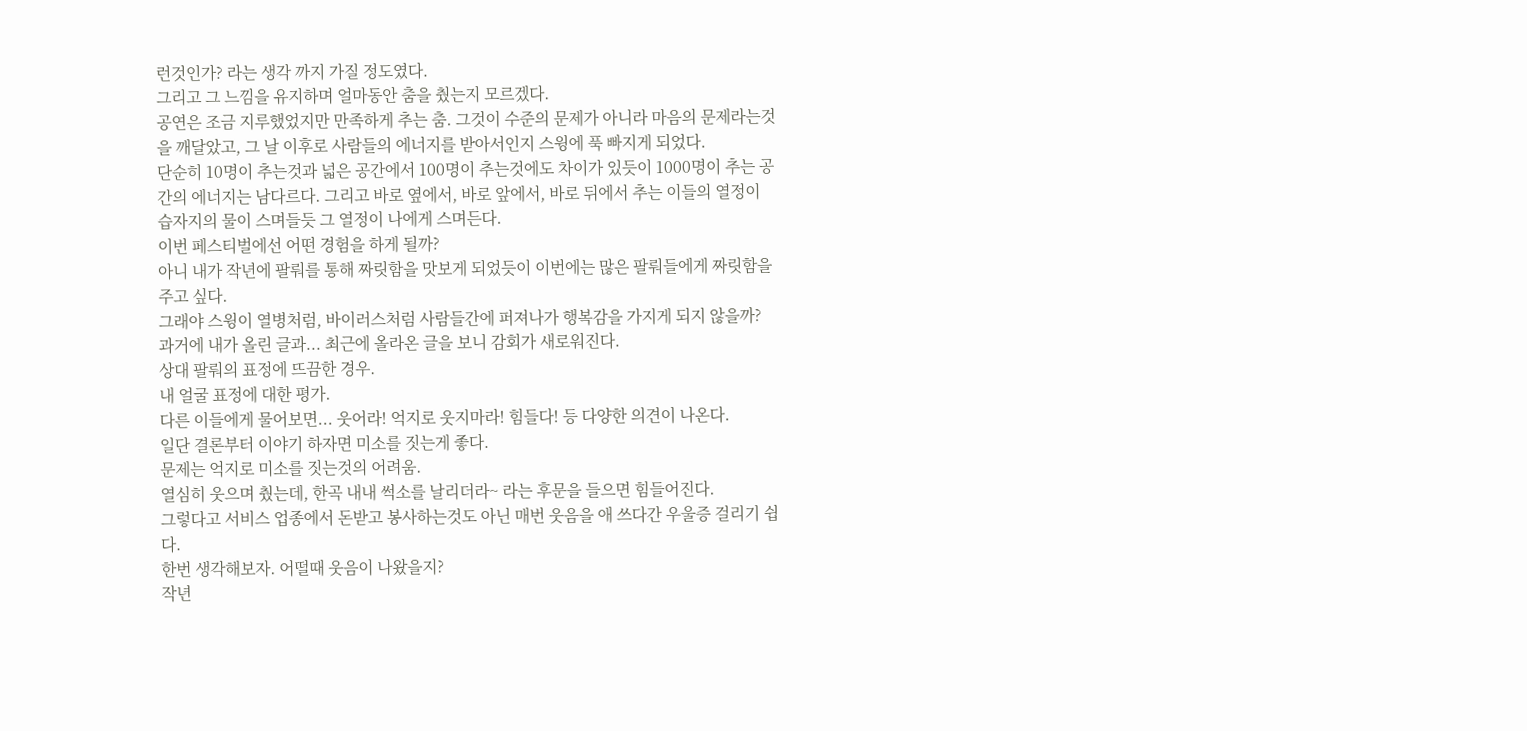런것인가? 라는 생각 까지 가질 정도였다.
그리고 그 느낌을 유지하며 얼마동안 춤을 췄는지 모르겠다.
공연은 조금 지루했었지만 만족하게 추는 춤. 그것이 수준의 문제가 아니라 마음의 문제라는것을 깨달았고, 그 날 이후로 사람들의 에너지를 받아서인지 스윙에 푹 빠지게 되었다.
단순히 10명이 추는것과 넓은 공간에서 100명이 추는것에도 차이가 있듯이 1000명이 추는 공간의 에너지는 남다르다. 그리고 바로 옆에서, 바로 앞에서, 바로 뒤에서 추는 이들의 열정이 습자지의 물이 스며들듯 그 열정이 나에게 스며든다.
이번 페스티벌에선 어떤 경험을 하게 될까?
아니 내가 작년에 팔뤄를 통해 짜릿함을 맛보게 되었듯이 이번에는 많은 팔뤄들에게 짜릿함을 주고 싶다.
그래야 스윙이 열병처럼, 바이러스처럼 사람들간에 퍼져나가 행복감을 가지게 되지 않을까?
과거에 내가 올린 글과... 최근에 올라온 글을 보니 감회가 새로워진다.
상대 팔뤄의 표정에 뜨끔한 경우.
내 얼굴 표정에 대한 평가.
다른 이들에게 물어보면... 웃어라! 억지로 웃지마라! 힘들다! 등 다양한 의견이 나온다.
일단 결론부터 이야기 하자면 미소를 짓는게 좋다.
문제는 억지로 미소를 짓는것의 어려움.
열심히 웃으며 췄는데, 한곡 내내 썩소를 날리더라~ 라는 후문을 들으면 힘들어진다.
그렇다고 서비스 업종에서 돈받고 봉사하는것도 아닌 매번 웃음을 애 쓰다간 우울증 걸리기 쉽다.
한번 생각해보자. 어떨때 웃음이 나왔을지?
작년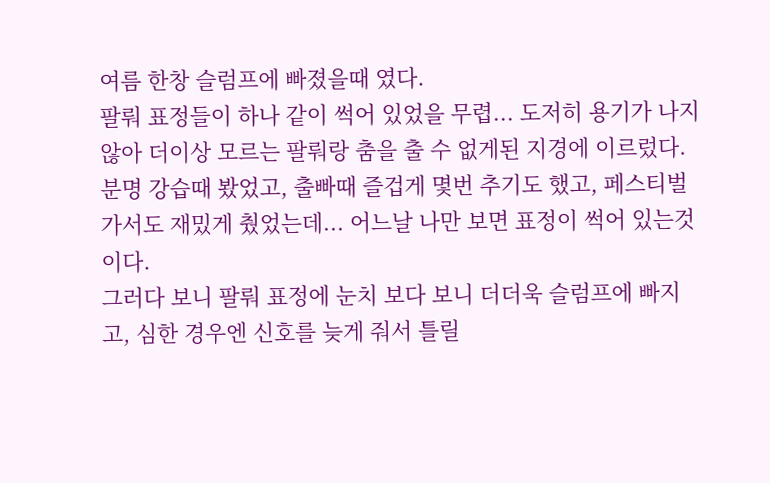여름 한창 슬럼프에 빠졌을때 였다.
팔뤄 표정들이 하나 같이 썩어 있었을 무렵... 도저히 용기가 나지 않아 더이상 모르는 팔뤄랑 춤을 출 수 없게된 지경에 이르렀다.
분명 강습때 봤었고, 출빠때 즐겁게 몇번 추기도 했고, 페스티벌 가서도 재밌게 췄었는데... 어느날 나만 보면 표정이 썩어 있는것이다.
그러다 보니 팔뤄 표정에 눈치 보다 보니 더더욱 슬럼프에 빠지고, 심한 경우엔 신호를 늦게 줘서 틀릴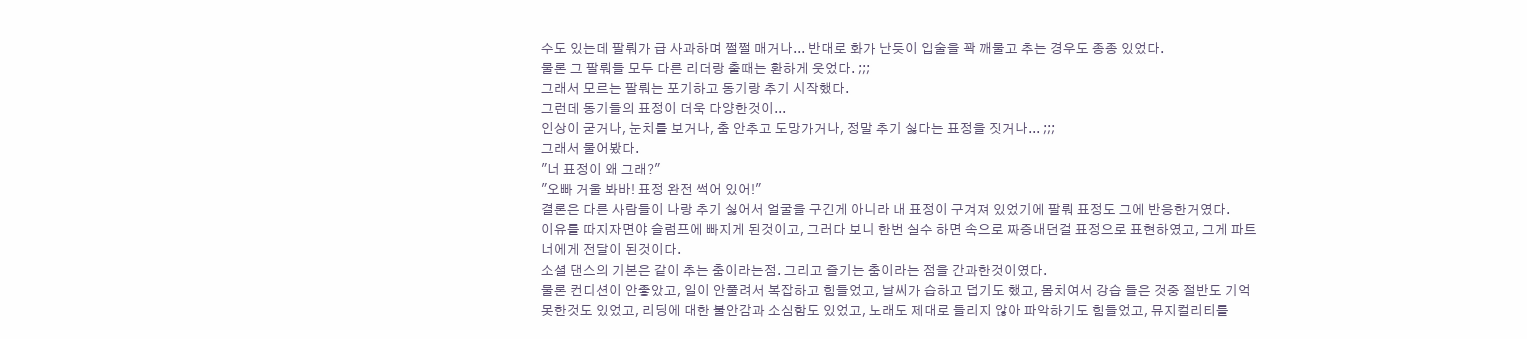수도 있는데 팔뤄가 급 사과하며 쩔쩔 매거나... 반대로 화가 난듯이 입술을 꽉 깨물고 추는 경우도 종종 있었다.
물론 그 팔뤄들 모두 다른 리더랑 출때는 환하게 웃었다. ;;;
그래서 모르는 팔뤄는 포기하고 동기랑 추기 시작했다.
그런데 동기들의 표정이 더욱 다양한것이...
인상이 굳거나, 눈치를 보거나, 춤 안추고 도망가거나, 정말 추기 싫다는 표정을 짓거나... ;;;
그래서 물어봤다.
"너 표정이 왜 그래?"
"오빠 거울 봐바! 표정 완전 썩어 있어!"
결론은 다른 사람들이 나랑 추기 싫어서 얼굴을 구긴게 아니라 내 표정이 구겨져 있었기에 팔뤄 표정도 그에 반응한거였다.
이유를 따지자면야 슬럼프에 빠지게 된것이고, 그러다 보니 한번 실수 하면 속으로 짜증내던걸 표정으로 표현하였고, 그게 파트너에게 전달이 된것이다.
소셜 댄스의 기본은 같이 추는 춤이라는점. 그리고 즐기는 춤이라는 점을 간과한것이였다.
물론 컨디션이 안좋았고, 일이 안풀려서 복잡하고 힘들었고, 날씨가 습하고 덥기도 했고, 몸치여서 강습 들은 것중 절반도 기억 못한것도 있었고, 리딩에 대한 불안감과 소심함도 있었고, 노래도 제대로 들리지 않아 파악하기도 힘들었고, 뮤지컬리티를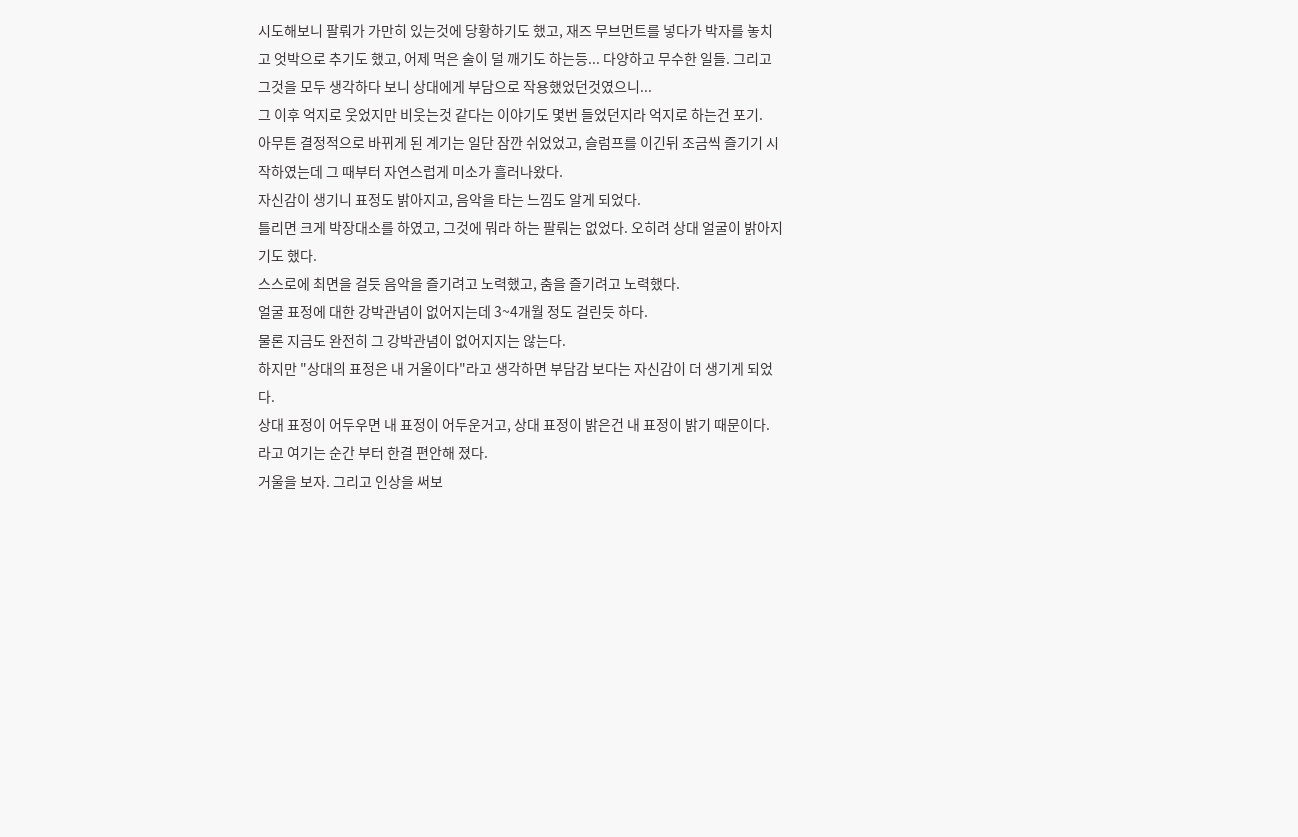시도해보니 팔뤄가 가만히 있는것에 당황하기도 했고, 재즈 무브먼트를 넣다가 박자를 놓치고 엇박으로 추기도 했고, 어제 먹은 술이 덜 깨기도 하는등... 다양하고 무수한 일들. 그리고 그것을 모두 생각하다 보니 상대에게 부담으로 작용했었던것였으니...
그 이후 억지로 웃었지만 비웃는것 같다는 이야기도 몇번 들었던지라 억지로 하는건 포기.
아무튼 결정적으로 바뀌게 된 계기는 일단 잠깐 쉬었었고, 슬럼프를 이긴뒤 조금씩 즐기기 시작하였는데 그 때부터 자연스럽게 미소가 흘러나왔다.
자신감이 생기니 표정도 밝아지고, 음악을 타는 느낌도 알게 되었다.
틀리면 크게 박장대소를 하였고, 그것에 뭐라 하는 팔뤄는 없었다. 오히려 상대 얼굴이 밝아지기도 했다.
스스로에 최면을 걸듯 음악을 즐기려고 노력했고, 춤을 즐기려고 노력했다.
얼굴 표정에 대한 강박관념이 없어지는데 3~4개월 정도 걸린듯 하다.
물론 지금도 완전히 그 강박관념이 없어지지는 않는다.
하지만 "상대의 표정은 내 거울이다"라고 생각하면 부담감 보다는 자신감이 더 생기게 되었다.
상대 표정이 어두우면 내 표정이 어두운거고, 상대 표정이 밝은건 내 표정이 밝기 때문이다. 라고 여기는 순간 부터 한결 편안해 졌다.
거울을 보자. 그리고 인상을 써보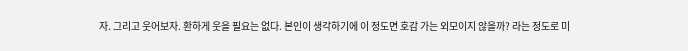자. 그리고 웃어보자. 환하게 웃을 필요는 없다. 본인이 생각하기에 이 정도면 호감 가는 외모이지 않을까? 라는 정도로 미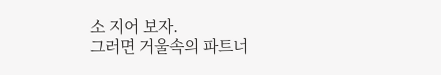소 지어 보자.
그러면 거울속의 파트너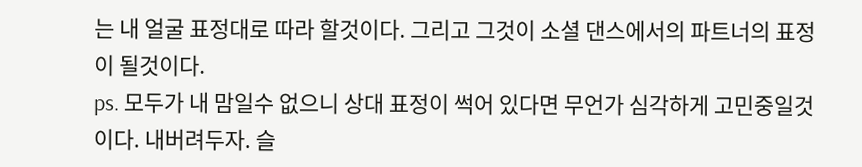는 내 얼굴 표정대로 따라 할것이다. 그리고 그것이 소셜 댄스에서의 파트너의 표정이 될것이다.
ps. 모두가 내 맘일수 없으니 상대 표정이 썩어 있다면 무언가 심각하게 고민중일것이다. 내버려두자. 슬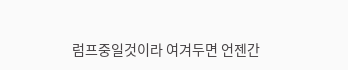럼프중일것이라 여겨두면 언젠간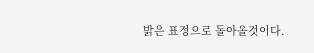밝은 표정으로 돌아올것이다.